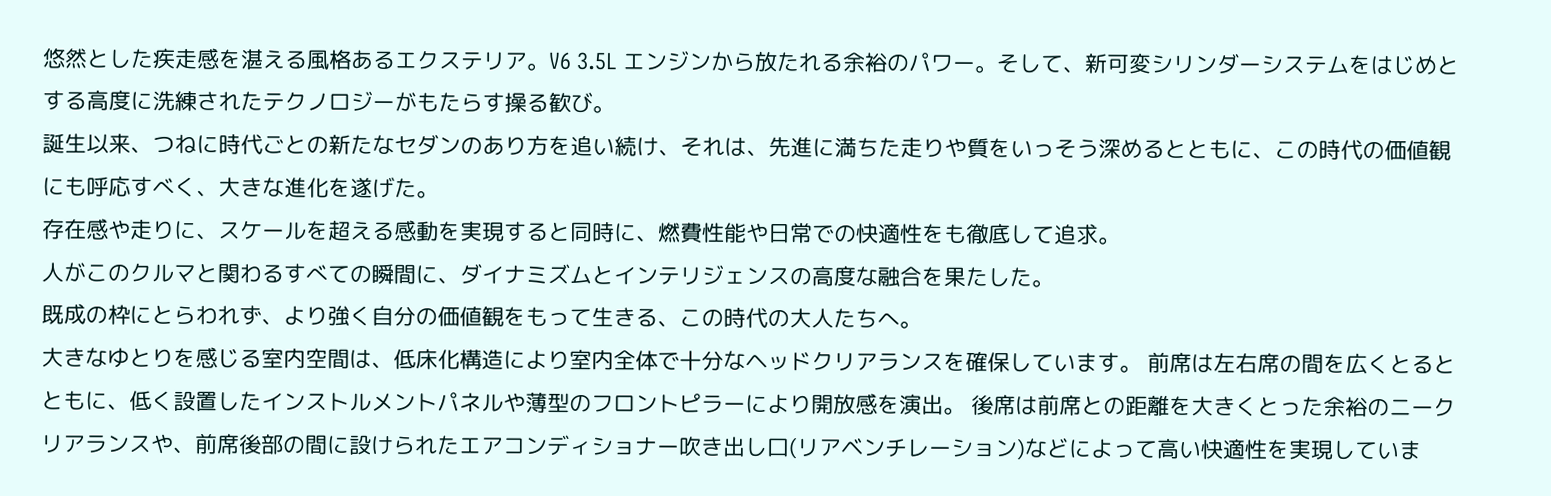悠然とした疾走感を湛える風格あるエクステリア。V6 3.5L エンジンから放たれる余裕のパワー。そして、新可変シリンダーシステムをはじめとする高度に洗練されたテクノロジーがもたらす操る歓び。
誕生以来、つねに時代ごとの新たなセダンのあり方を追い続け、それは、先進に満ちた走りや質をいっそう深めるとともに、この時代の価値観にも呼応すべく、大きな進化を遂げた。
存在感や走りに、スケールを超える感動を実現すると同時に、燃費性能や日常での快適性をも徹底して追求。
人がこのクルマと関わるすべての瞬間に、ダイナミズムとインテリジェンスの高度な融合を果たした。
既成の枠にとらわれず、より強く自分の価値観をもって生きる、この時代の大人たちへ。
大きなゆとりを感じる室内空間は、低床化構造により室内全体で十分なヘッドクリアランスを確保しています。 前席は左右席の間を広くとるとともに、低く設置したインストルメントパネルや薄型のフロントピラーにより開放感を演出。 後席は前席との距離を大きくとった余裕のニークリアランスや、前席後部の間に設けられたエアコンディショナー吹き出し口(リアベンチレーション)などによって高い快適性を実現していま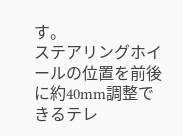す。
ステアリングホイールの位置を前後に約40mm調整できるテレ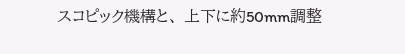スコピック機構と、 上下に約50mm調整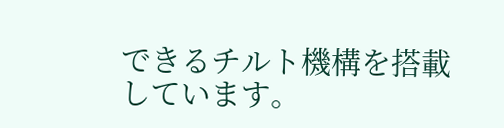できるチルト機構を搭載しています。